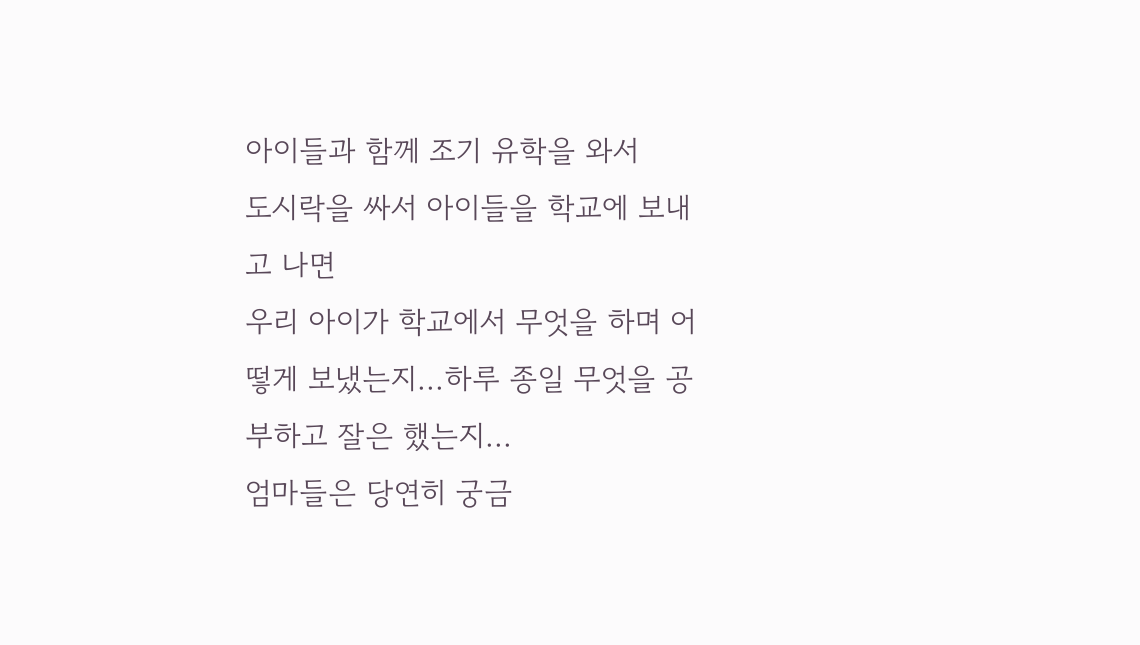아이들과 함께 조기 유학을 와서
도시락을 싸서 아이들을 학교에 보내고 나면
우리 아이가 학교에서 무엇을 하며 어떻게 보냈는지...하루 종일 무엇을 공부하고 잘은 했는지...
엄마들은 당연히 궁금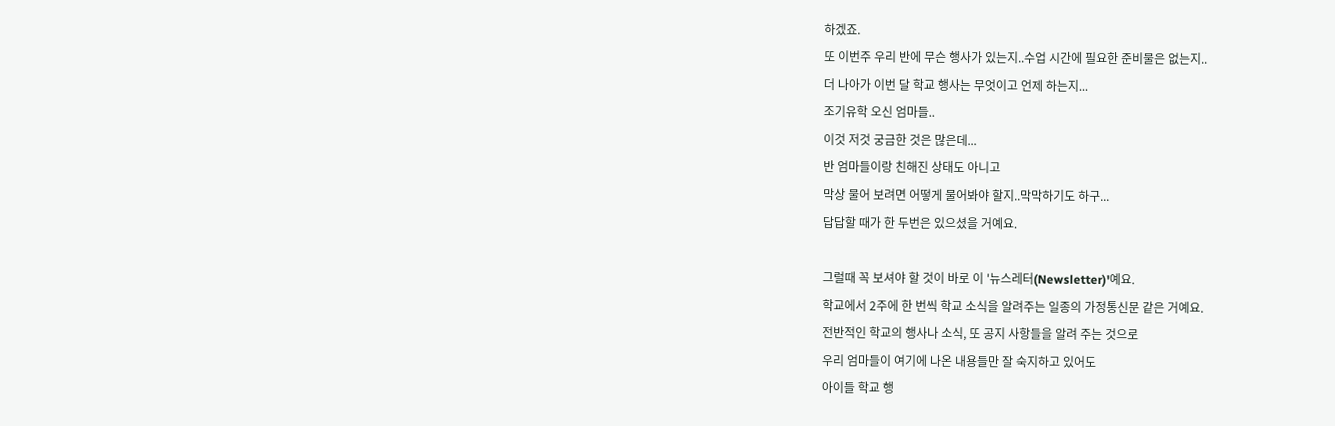하겠죠.
또 이번주 우리 반에 무슨 행사가 있는지..수업 시간에 필요한 준비물은 없는지..
더 나아가 이번 달 학교 행사는 무엇이고 언제 하는지...
조기유학 오신 엄마들..
이것 저것 궁금한 것은 많은데...
반 엄마들이랑 친해진 상태도 아니고
막상 물어 보려면 어떻게 물어봐야 할지..막막하기도 하구...
답답할 때가 한 두번은 있으셨을 거예요.

그럴때 꼭 보셔야 할 것이 바로 이 '뉴스레터(Newsletter)'예요.
학교에서 2주에 한 번씩 학교 소식을 알려주는 일종의 가정통신문 같은 거예요.
전반적인 학교의 행사나 소식, 또 공지 사항들을 알려 주는 것으로
우리 엄마들이 여기에 나온 내용들만 잘 숙지하고 있어도
아이들 학교 행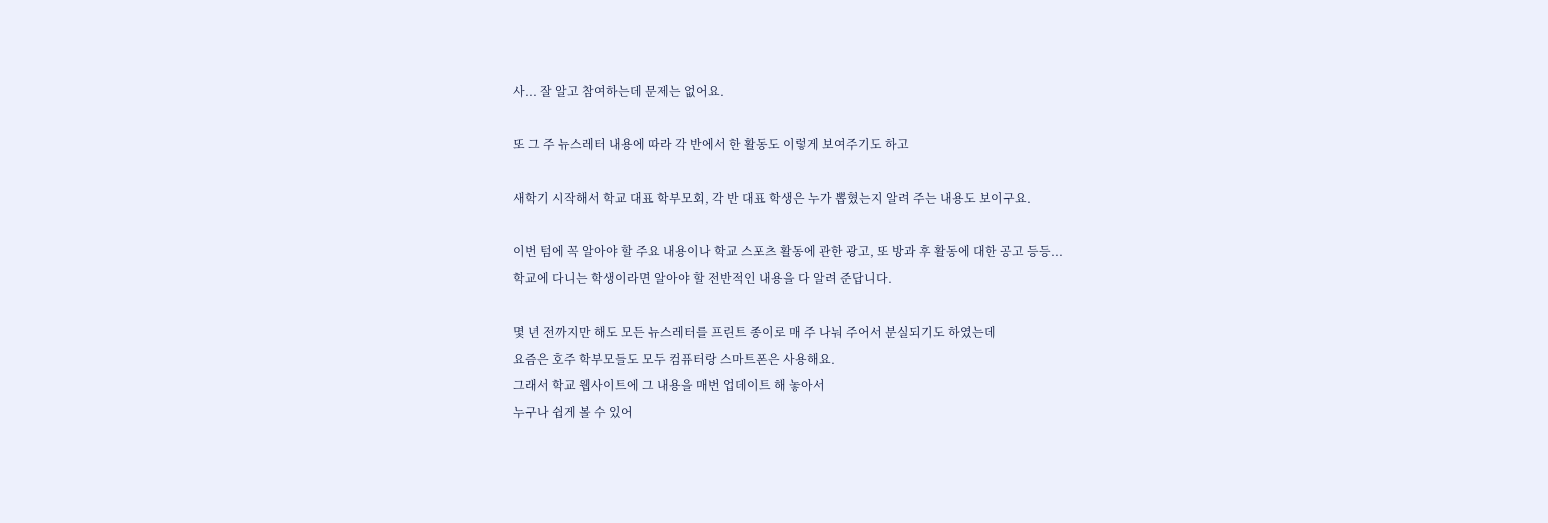사... 잘 알고 참여하는데 문제는 없어요.

또 그 주 뉴스레터 내용에 따라 각 반에서 한 활동도 이렇게 보여주기도 하고

새학기 시작해서 학교 대표 학부모회, 각 반 대표 학생은 누가 뽑혔는지 알려 주는 내용도 보이구요.

이번 텀에 꼭 알아야 할 주요 내용이나 학교 스포츠 활동에 관한 광고, 또 방과 후 활동에 대한 공고 등등...
학교에 다니는 학생이라면 알아야 할 전반적인 내용을 다 알려 준답니다.

몇 년 전까지만 해도 모든 뉴스레터를 프린트 종이로 매 주 나눠 주어서 분실되기도 하였는데
요즘은 호주 학부모들도 모두 컴퓨터랑 스마트폰은 사용해요.
그래서 학교 웹사이트에 그 내용을 매번 업데이트 해 놓아서
누구나 쉽게 볼 수 있어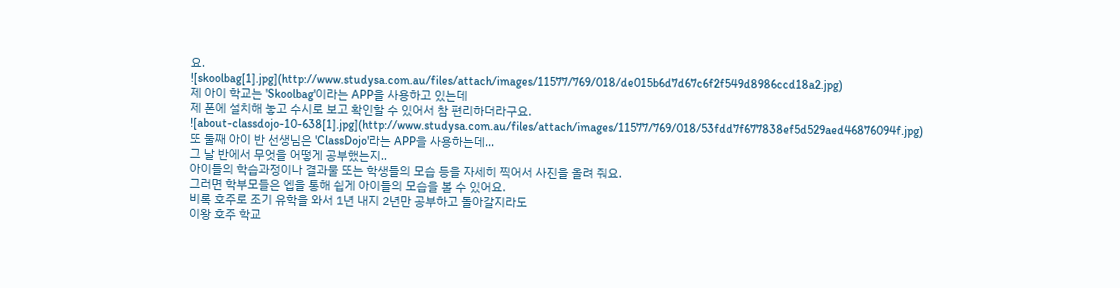요.
![skoolbag[1].jpg](http://www.studysa.com.au/files/attach/images/11577/769/018/de015b6d7d67c6f2f549d8986ccd18a2.jpg)
제 아이 학교는 'Skoolbag'이라는 APP을 사용하고 있는데
제 폰에 설치해 놓고 수시로 보고 확인할 수 있어서 참 편리하더라구요.
![about-classdojo-10-638[1].jpg](http://www.studysa.com.au/files/attach/images/11577/769/018/53fdd7f677838ef5d529aed46876094f.jpg)
또 둘째 아이 반 선생님은 'ClassDojo'라는 APP을 사용하는데...
그 날 반에서 무엇을 어떻게 공부했는지..
아이들의 학습과정이나 결과물 또는 학생들의 모습 등을 자세히 찍어서 사진을 올려 줘요.
그러면 학부모들은 엡을 통해 쉽게 아이들의 모습을 볼 수 있어요.
비록 호주로 조기 유학을 와서 1년 내지 2년만 공부하고 돌아갈지라도
이왕 호주 학교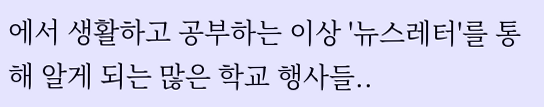에서 생활하고 공부하는 이상 '뉴스레터'를 통해 알게 되는 많은 학교 행사들..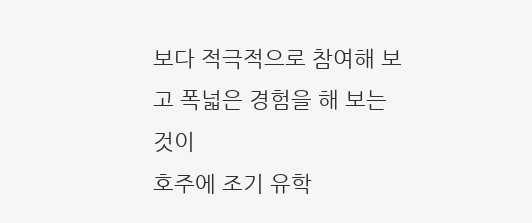보다 적극적으로 참여해 보고 폭넓은 경험을 해 보는 것이
호주에 조기 유학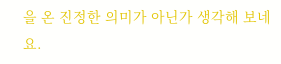을 온 진정한 의미가 아닌가 생각해 보네요.